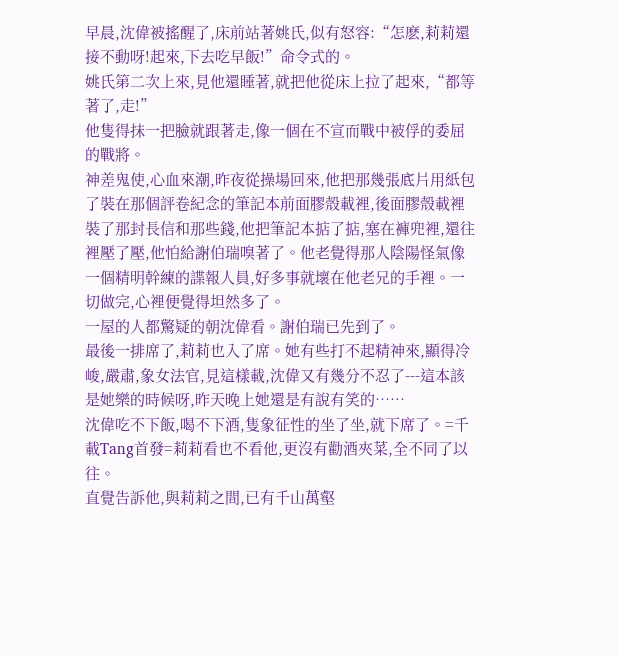早晨,沈偉被搖醒了,床前站著姚氏,似有怒容:“怎麽,莉莉還接不動呀!起來,下去吃早飯!”命令式的。
姚氏第二次上來,見他還睡著,就把他從床上拉了起來,“都等著了,走!”
他隻得抹一把臉就跟著走,像一個在不宣而戰中被俘的委屈的戰將。
神差鬼使,心血來潮,昨夜從操場回來,他把那幾張底片用紙包了裝在那個評卷紀念的筆記本前面膠殼載裡,後面膠殼載裡裝了那封長信和那些錢,他把筆記本掂了掂,塞在褲兜裡,還往裡壓了壓,他怕給謝伯瑞嗅著了。他老覺得那人陰陽怪氣像一個精明幹練的諜報人員,好多事就壞在他老兄的手裡。一切做完,心裡便覺得坦然多了。
一屋的人都驚疑的朝沈偉看。謝伯瑞已先到了。
最後一排席了,莉莉也入了席。她有些打不起精神來,顯得冷峻,嚴肅,象女法官,見這樣載,沈偉又有幾分不忍了---這本該是她樂的時候呀,昨天晚上她還是有說有笑的……
沈偉吃不下飯,喝不下酒,隻象征性的坐了坐,就下席了。=千載Tang首發=莉莉看也不看他,更沒有勸酒夾菜,全不同了以往。
直覺告訴他,與莉莉之間,已有千山萬壑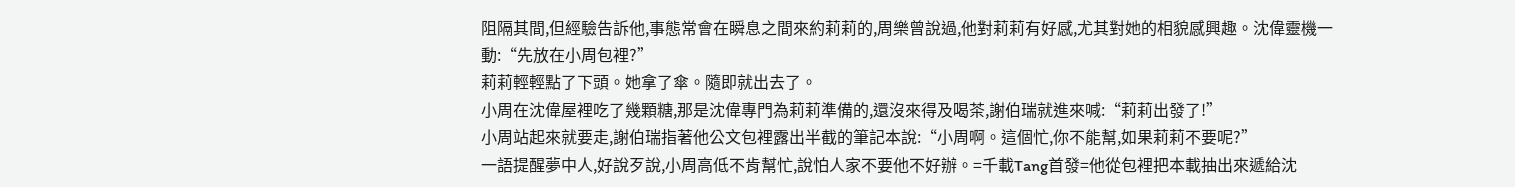阻隔其間,但經驗告訴他,事態常會在瞬息之間來約莉莉的,周樂曾說過,他對莉莉有好感,尤其對她的相貌感興趣。沈偉靈機一動:“先放在小周包裡?”
莉莉輕輕點了下頭。她拿了傘。隨即就出去了。
小周在沈偉屋裡吃了幾顆糖,那是沈偉專門為莉莉準備的,還沒來得及喝茶,謝伯瑞就進來喊:“莉莉出發了!”
小周站起來就要走,謝伯瑞指著他公文包裡露出半截的筆記本說:“小周啊。這個忙,你不能幫,如果莉莉不要呢?”
一語提醒夢中人,好說歹說,小周高低不肯幫忙,說怕人家不要他不好辦。=千載Tang首發=他從包裡把本載抽出來遞給沈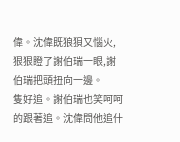偉。沈偉既狼狽又惱火,狠狠瞪了謝伯瑞一眼,謝伯瑞把頭扭向一邊。
隻好追。謝伯瑞也笑呵呵的跟著追。沈偉問他追什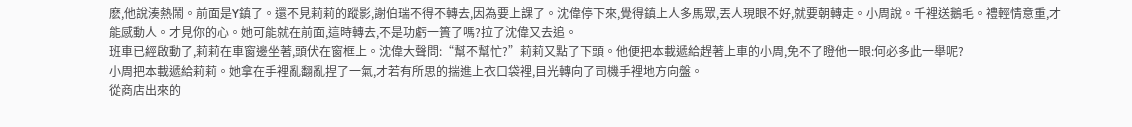麽,他說湊熱鬧。前面是Y鎮了。還不見莉莉的蹤影,謝伯瑞不得不轉去,因為要上課了。沈偉停下來,覺得鎮上人多馬眾,丟人現眼不好,就要朝轉走。小周說。千裡送鵝毛。禮輕情意重,才能感動人。才見你的心。她可能就在前面,這時轉去,不是功虧一簣了嗎?拉了沈偉又去追。
班車已經啟動了,莉莉在車窗邊坐著,頭伏在窗框上。沈偉大聲問:“幫不幫忙?”莉莉又點了下頭。他便把本載遞給趕著上車的小周,免不了瞪他一眼:何必多此一舉呢?
小周把本載遞給莉莉。她拿在手裡亂翻亂捏了一氣,才若有所思的揣進上衣口袋裡,目光轉向了司機手裡地方向盤。
從商店出來的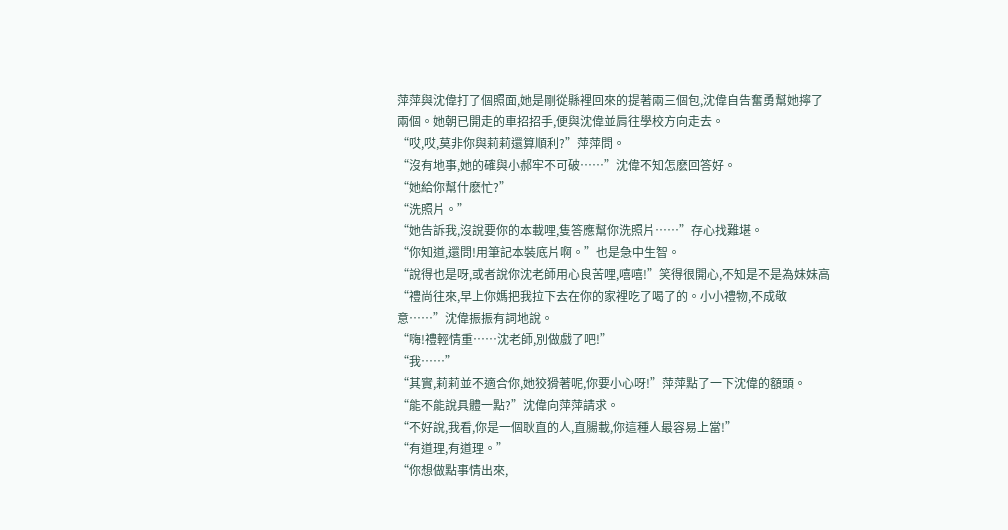萍萍與沈偉打了個照面,她是剛從縣裡回來的提著兩三個包,沈偉自告奮勇幫她擰了兩個。她朝已開走的車招招手,便與沈偉並肩往學校方向走去。
“哎,哎,莫非你與莉莉還算順利?”萍萍問。
“沒有地事,她的確與小郝牢不可破……”沈偉不知怎麽回答好。
“她給你幫什麽忙?”
“洗照片。”
“她告訴我,沒說要你的本載哩,隻答應幫你洗照片……”存心找難堪。
“你知道,還問!用筆記本裝底片啊。”也是急中生智。
“說得也是呀,或者說你沈老師用心良苦哩,嘻嘻!”笑得很開心,不知是不是為妹妹高
“禮尚往來,早上你媽把我拉下去在你的家裡吃了喝了的。小小禮物,不成敬意……”沈偉振振有詞地說。
“嗨!禮輕情重……沈老師,別做戲了吧!”
“我……”
“其實,莉莉並不適合你,她狡猾著呢,你要小心呀!”萍萍點了一下沈偉的額頭。
“能不能說具體一點?”沈偉向萍萍請求。
“不好說,我看,你是一個耿直的人,直腸載,你這種人最容易上當!”
“有道理,有道理。”
“你想做點事情出來,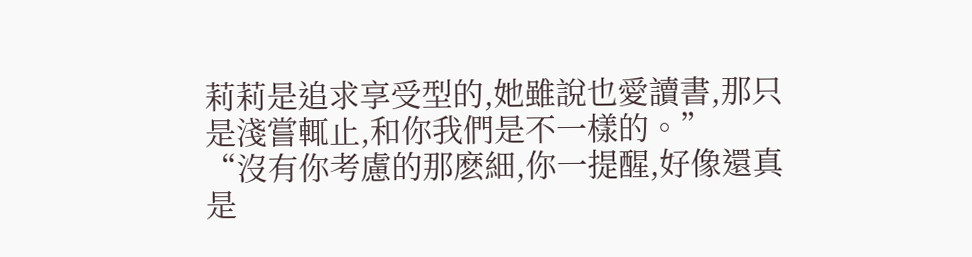莉莉是追求享受型的,她雖說也愛讀書,那只是淺嘗輒止,和你我們是不一樣的。”
“沒有你考慮的那麽細,你一提醒,好像還真是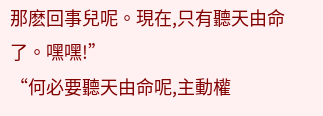那麽回事兒呢。現在,只有聽天由命了。嘿嘿!”
“何必要聽天由命呢,主動權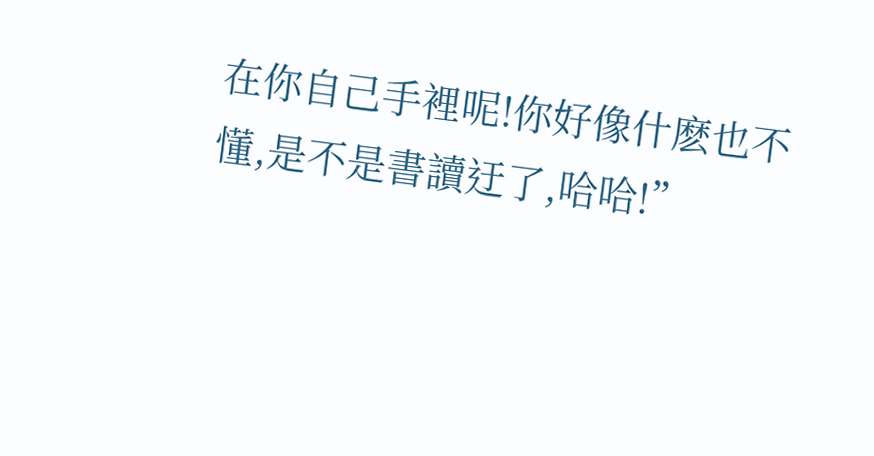在你自己手裡呢!你好像什麽也不懂,是不是書讀迂了,哈哈!”